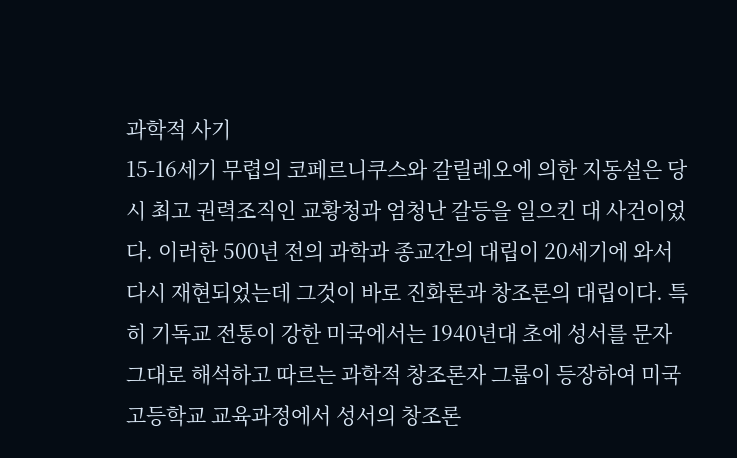과학적 사기
15-16세기 무렵의 코페르니쿠스와 갈릴레오에 의한 지동설은 당시 최고 권력조직인 교황청과 엄청난 갈등을 일으킨 대 사건이었다. 이러한 500년 전의 과학과 종교간의 대립이 20세기에 와서 다시 재현되었는데 그것이 바로 진화론과 창조론의 대립이다. 특히 기독교 전통이 강한 미국에서는 1940년대 초에 성서를 문자 그대로 해석하고 따르는 과학적 창조론자 그룹이 등장하여 미국 고등학교 교육과정에서 성서의 창조론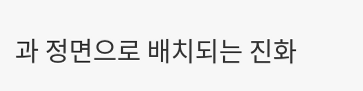과 정면으로 배치되는 진화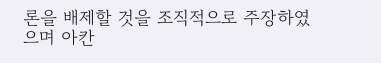론을 배제할 것을 조직적으로 주장하였으며 아칸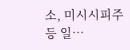소, 미시시피주등 일…